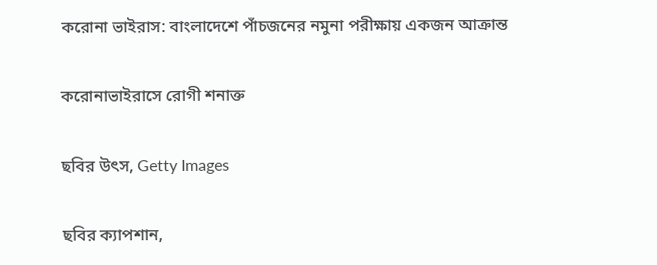করোনা ভাইরাস: বাংলাদেশে পাঁচজনের নমুনা পরীক্ষায় একজন আক্রান্ত

করোনাভাইরাসে রোগী শনাক্ত

ছবির উৎস, Getty Images

ছবির ক্যাপশান,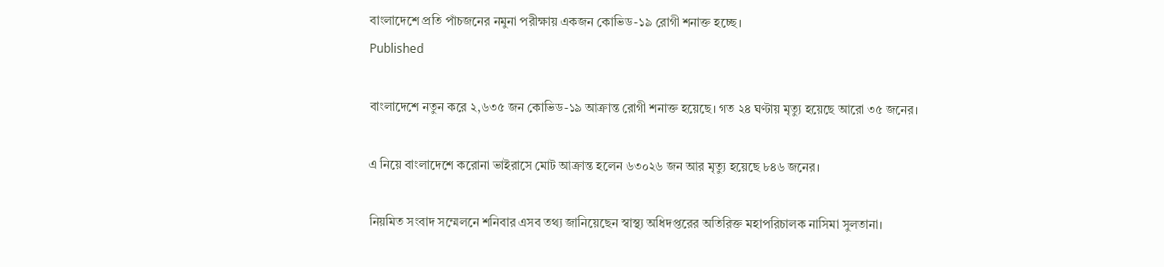বাংলাদেশে প্রতি পাঁচজনের নমুনা পরীক্ষায় একজন কোভিড-১৯ রোগী শনাক্ত হচ্ছে।
Published

বাংলাদেশে নতুন করে ২,৬৩৫ জন কোভিড-১৯ আক্রান্ত রোগী শনাক্ত হয়েছে। গত ২৪ ঘণ্টায় মৃত্যু হয়েছে আরো ৩৫ জনের।

এ নিয়ে বাংলাদেশে করোনা ভাইরাসে মোট আক্রান্ত হলেন ৬৩০২৬ জন আর মৃত্যু হয়েছে ৮৪৬ জনের।

নিয়মিত সংবাদ সম্মেলনে শনিবার এসব তথ্য জানিয়েছেন স্বাস্থ্য অধিদপ্তরের অতিরিক্ত মহাপরিচালক নাসিমা সুলতানা।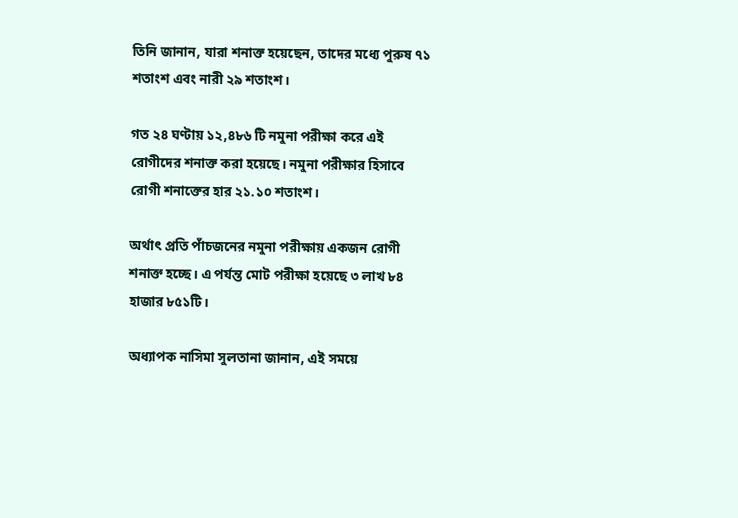তিনি জানান, যারা শনাক্ত হয়েছেন, তাদের মধ্যে পুরুষ ৭১ শতাংশ এবং নারী ২৯ শতাংশ।

গত ২৪ ঘণ্টায় ১২,৪৮৬ টি নমুনা পরীক্ষা করে এই রোগীদের শনাক্ত করা হয়েছে। নমুনা পরীক্ষার হিসাবে রোগী শনাক্তের হার ২১.১০ শতাংশ।

অর্থাৎ প্রতি পাঁচজনের নমুনা পরীক্ষায় একজন রোগী শনাক্ত হচ্ছে। এ পর্যন্ত মোট পরীক্ষা হয়েছে ৩ লাখ ৮৪ হাজার ৮৫১টি।

অধ্যাপক নাসিমা সুলতানা জানান, এই সময়ে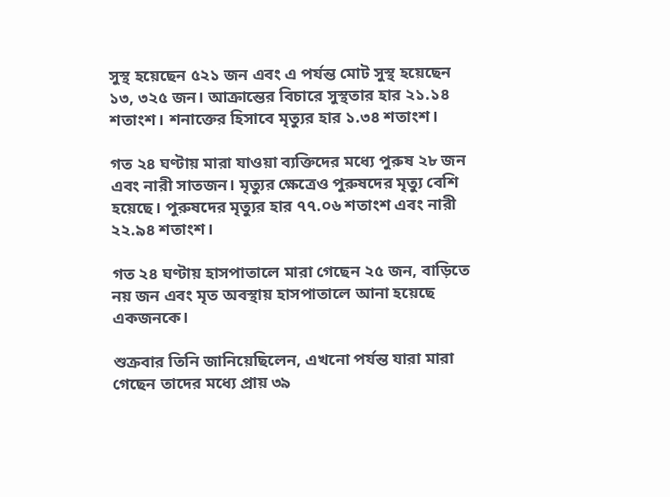সুস্থ হয়েছেন ৫২১ জন এবং এ পর্যন্ত মোট সুস্থ হয়েছেন ১৩, ৩২৫ জন। আক্রান্তের বিচারে সুস্থতার হার ২১.১৪ শতাংশ। শনাক্তের হিসাবে মৃত্যুর হার ১.৩৪ শতাংশ।

গত ২৪ ঘণ্টায় মারা যাওয়া ব্যক্তিদের মধ্যে পুরুষ ২৮ জন এবং নারী সাতজন। মৃত্যুর ক্ষেত্রেও পুরুষদের মৃত্যু বেশি হয়েছে। পুরুষদের মৃত্যুর হার ৭৭.০৬ শতাংশ এবং নারী ২২.৯৪ শতাংশ।

গত ২৪ ঘণ্টায় হাসপাতালে মারা গেছেন ২৫ জন, বাড়িতে নয় জন এবং মৃত অবস্থায় হাসপাতালে আনা হয়েছে একজনকে।

শুক্রবার তিনি জানিয়েছিলেন, এখনো পর্যন্ত যারা মারা গেছেন তাদের মধ্যে প্রায় ৩৯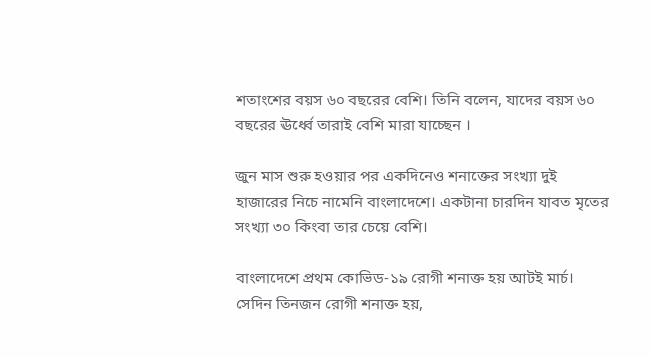শতাংশের বয়স ৬০ বছরের বেশি। তিনি বলেন, যাদের বয়স ৬০ বছরের ঊর্ধ্বে তারাই বেশি মারা যাচ্ছেন ।

জুন মাস শুরু হওয়ার পর একদিনেও শনাক্তের সংখ্যা দুই হাজারের নিচে নামেনি বাংলাদেশে। একটানা চারদিন যাবত মৃতের সংখ্যা ৩০ কিংবা তার চেয়ে বেশি।

বাংলাদেশে প্রথম কোভিড-১৯ রোগী শনাক্ত হয় আটই মার্চ। সেদিন তিনজন রোগী শনাক্ত হয়,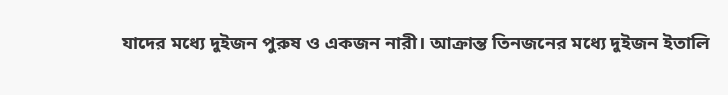যাদের মধ্যে দুইজন পুরুষ ও একজন নারী। আক্রান্ত তিনজনের মধ্যে দুইজন ইতালি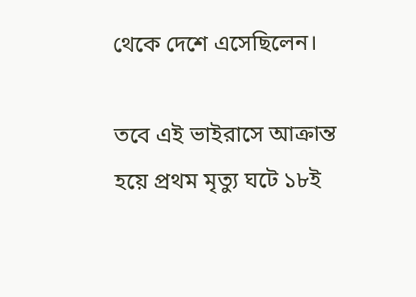থেকে দেশে এসেছিলেন।

তবে এই ভাইরাসে আক্রান্ত হয়ে প্রথম মৃত্যু ঘটে ১৮ই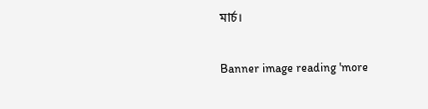মার্চ।

Banner image reading 'more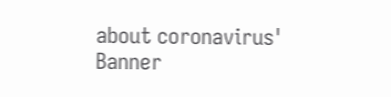about coronavirus'
Banner